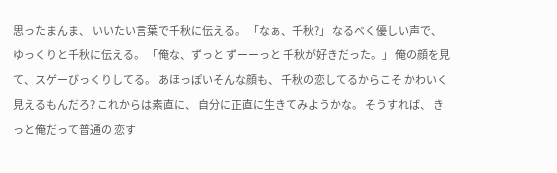思ったまんま、 いいたい言葉で千秋に伝える。 「なぁ、千秋?」 なるべく優しい声で、 ゆっくりと千秋に伝える。 「俺な、ずっと ずーーっと 千秋が好きだった。」 俺の顔を見て、スゲーびっくりしてる。 あほっぽいそんな顔も、 千秋の恋してるからこそ かわいく見えるもんだろ? これからは素直に、 自分に正直に生きてみようかな。 そうすれば、 きっと俺だって普通の 恋す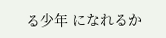る少年 になれるか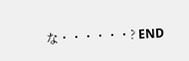な・・・・・・? END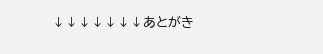↓↓↓↓↓↓↓あとがき